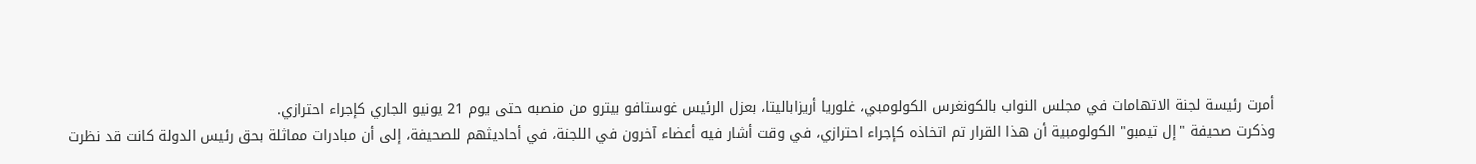أمرت رئيسة لجنة الاتهامات في مجلس النواب بالكونغرس الكولومبي، غلوريا أريزاباليتا، بعزل الرئيس غوستافو بيترو من منصبه حتى يوم 21 يونيو الجاري كإجراء احترازي.
وذكرت صحيفة "إل تيمبو" الكولومبية أن هذا القرار تم اتخاذه كإجراء احترازي، في وقت أشار فيه أعضاء آخرون في اللجنة، في أحاديثهم للصحيفة، إلى أن مبادرات مماثلة بحق رئيس الدولة كانت قد نظرت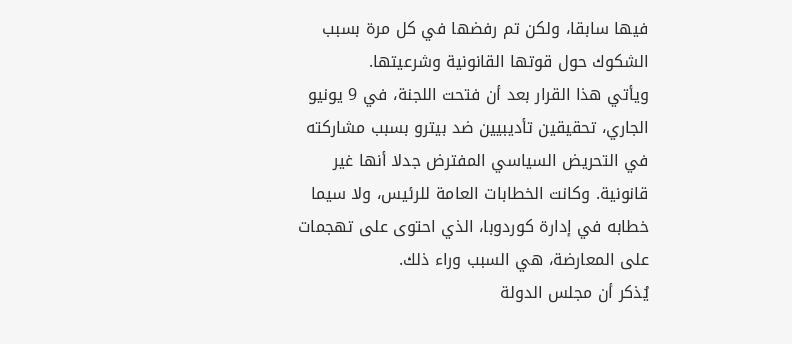فيها سابقا، ولكن تم رفضها في كل مرة بسبب الشكوك حول قوتها القانونية وشرعيتها.
ويأتي هذا القرار بعد أن فتحت اللجنة، في 9 يونيو الجاري، تحقيقين تأديبيين ضد بيترو بسبب مشاركته في التحريض السياسي المفترض جدلا أنها غير قانونية. وكانت الخطابات العامة للرئيس، ولا سيما خطابه في إدارة كوردوبا، الذي احتوى على تهجمات على المعارضة، هي السبب وراء ذلك.
يُذكر أن مجلس الدولة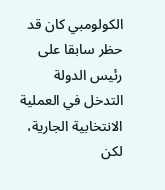الكولومبي كان قد حظر سابقا على رئيس الدولة التدخل في العملية الانتخابية الجارية، لكن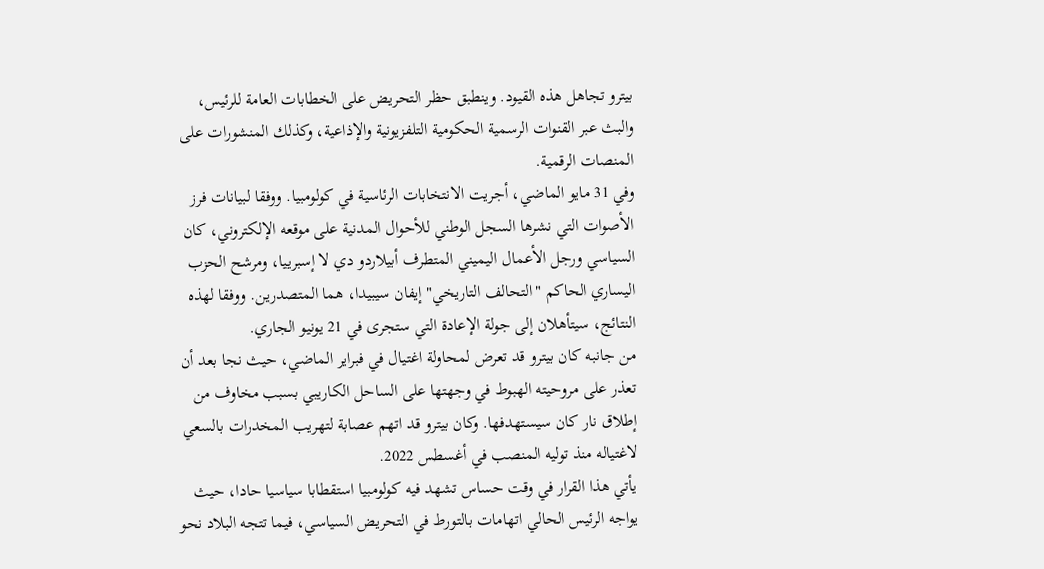بيترو تجاهل هذه القيود. وينطبق حظر التحريض على الخطابات العامة للرئيس، والبث عبر القنوات الرسمية الحكومية التلفزيونية والإذاعية، وكذلك المنشورات على المنصات الرقمية.
وفي 31 مايو الماضي، أجريت الانتخابات الرئاسية في كولومبيا. ووفقا لبيانات فرز الأصوات التي نشرها السجل الوطني للأحوال المدنية على موقعه الإلكتروني، كان السياسي ورجل الأعمال اليميني المتطرف أبيلاردو دي لا إسبرييا، ومرشح الحزب اليساري الحاكم "التحالف التاريخي" إيفان سيبيدا، هما المتصدرين. ووفقا لهذه النتائج، سيتأهلان إلى جولة الإعادة التي ستجرى في 21 يونيو الجاري.
من جانبه كان بيترو قد تعرض لمحاولة اغتيال في فبراير الماضي، حيث نجا بعد أن تعذر على مروحيته الهبوط في وجهتها على الساحل الكاريبي بسبب مخاوف من إطلاق نار كان سيستهدفها. وكان بيترو قد اتهم عصابة لتهريب المخدرات بالسعي لاغتياله منذ توليه المنصب في أغسطس 2022.
يأتي هذا القرار في وقت حساس تشهد فيه كولومبيا استقطابا سياسيا حادا، حيث يواجه الرئيس الحالي اتهامات بالتورط في التحريض السياسي، فيما تتجه البلاد نحو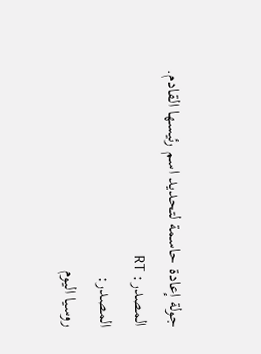جولة إعادة حاسمة لتحديد اسم رئيسها القادم.
المصدر: RT
المصدر:
روسيا اليوم